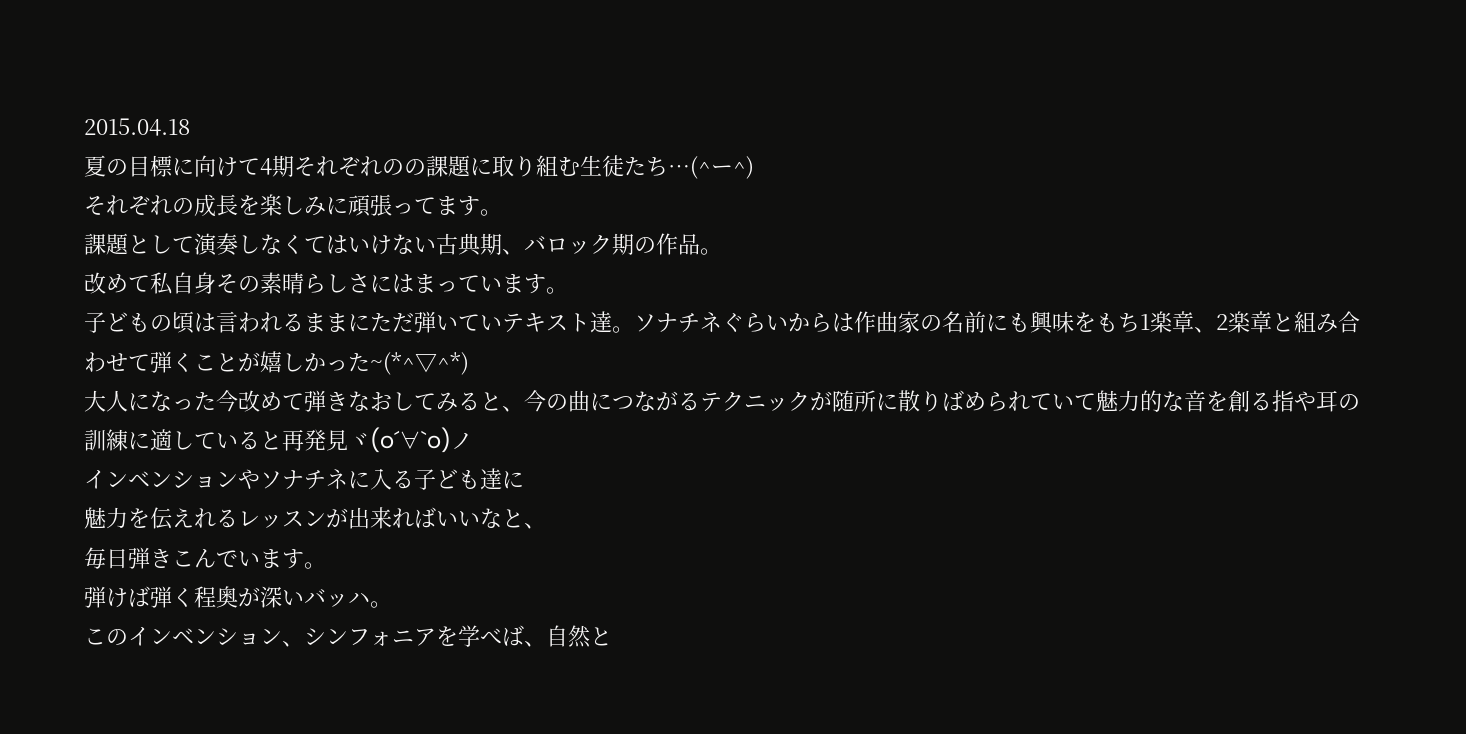2015.04.18
夏の目標に向けて4期それぞれのの課題に取り組む生徒たち…(^ー^)
それぞれの成長を楽しみに頑張ってます。
課題として演奏しなくてはいけない古典期、バロック期の作品。
改めて私自身その素晴らしさにはまっています。
子どもの頃は言われるままにただ弾いていテキスト達。ソナチネぐらいからは作曲家の名前にも興味をもち1楽章、2楽章と組み合わせて弾くことが嬉しかった~(*^▽^*)
大人になった今改めて弾きなおしてみると、今の曲につながるテクニックが随所に散りばめられていて魅力的な音を創る指や耳の訓練に適していると再発見ヾ(o´∀`o)ノ
インベンションやソナチネに入る子ども達に
魅力を伝えれるレッスンが出来ればいいなと、
毎日弾きこんでいます。
弾けば弾く程奥が深いバッハ。
このインベンション、シンフォニアを学べば、自然と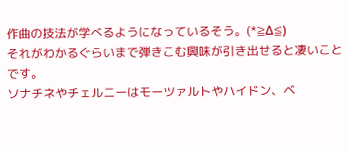作曲の技法が学べるようになっているそう。(*≧Δ≦)
それがわかるぐらいまで弾きこむ興味が引き出せると凄いことです。
ソナチネやチェルニーはモーツァルトやハイドン、ベ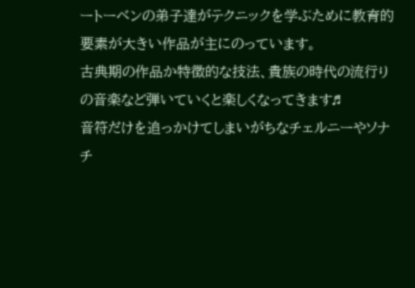ートーベンの弟子達がテクニックを学ぶために教育的要素が大きい作品が主にのっています。
古典期の作品か特徴的な技法、貴族の時代の流行りの音楽など弾いていくと楽しくなってきます♬
音符だけを追っかけてしまいがちなチェルニーやソナチ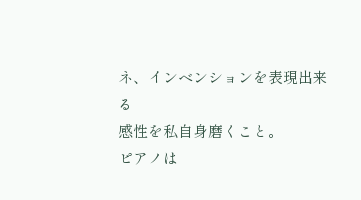ネ、インベンションを表現出来る
感性を私自身磨くこと。
ピアノは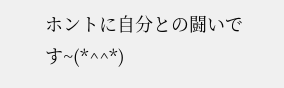ホントに自分との闘いです~(*^^*)